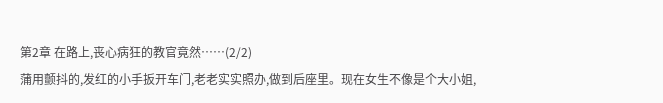第2章 在路上,丧心病狂的教官竟然……(2/2)
蒲用颤抖的,发红的小手扳开车门,老老实实照办,做到后座里。现在女生不像是个大小姐,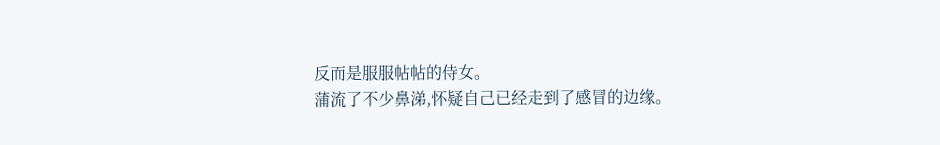反而是服服帖帖的侍女。
蒲流了不少鼻涕,怀疑自己已经走到了感冒的边缘。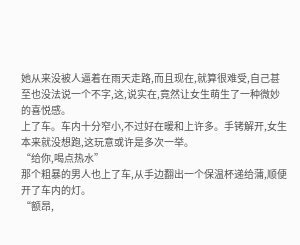她从来没被人逼着在雨天走路,而且现在,就算很难受,自己甚至也没法说一个不字,这,说实在,竟然让女生萌生了一种微妙的喜悦感。
上了车。车内十分窄小,不过好在暖和上许多。手铐解开,女生本来就没想跑,这玩意或许是多次一举。
“给你,喝点热水”
那个粗暴的男人也上了车,从手边翻出一个保温杯递给蒲,顺便开了车内的灯。
“额昂,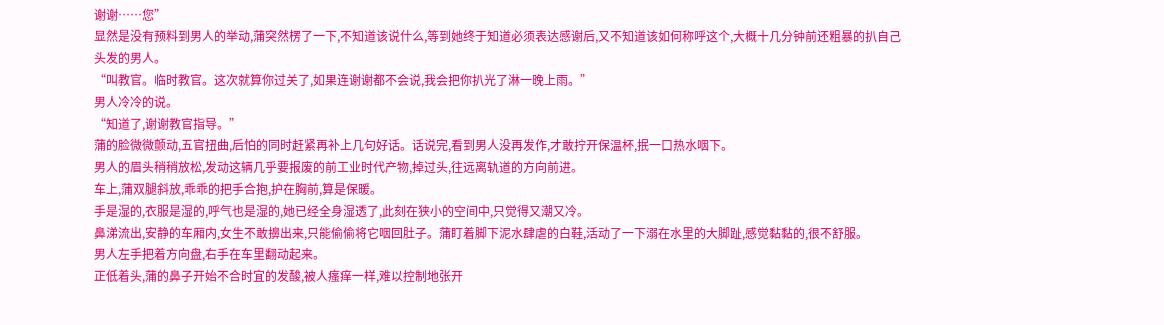谢谢……您”
显然是没有预料到男人的举动,蒲突然楞了一下,不知道该说什么,等到她终于知道必须表达感谢后,又不知道该如何称呼这个,大概十几分钟前还粗暴的扒自己头发的男人。
“叫教官。临时教官。这次就算你过关了,如果连谢谢都不会说,我会把你扒光了淋一晚上雨。”
男人冷冷的说。
“知道了,谢谢教官指导。”
蒲的脸微微颤动,五官扭曲,后怕的同时赶紧再补上几句好话。话说完,看到男人没再发作,才敢拧开保温杯,抿一口热水咽下。
男人的眉头稍稍放松,发动这辆几乎要报废的前工业时代产物,掉过头,往远离轨道的方向前进。
车上,蒲双腿斜放,乖乖的把手合抱,护在胸前,算是保暖。
手是湿的,衣服是湿的,呼气也是湿的,她已经全身湿透了,此刻在狭小的空间中,只觉得又潮又冷。
鼻涕流出,安静的车厢内,女生不敢擤出来,只能偷偷将它咽回肚子。蒲盯着脚下泥水肆虐的白鞋,活动了一下溺在水里的大脚趾,感觉黏黏的,很不舒服。
男人左手把着方向盘,右手在车里翻动起来。
正低着头,蒲的鼻子开始不合时宜的发酸,被人瘙痒一样,难以控制地张开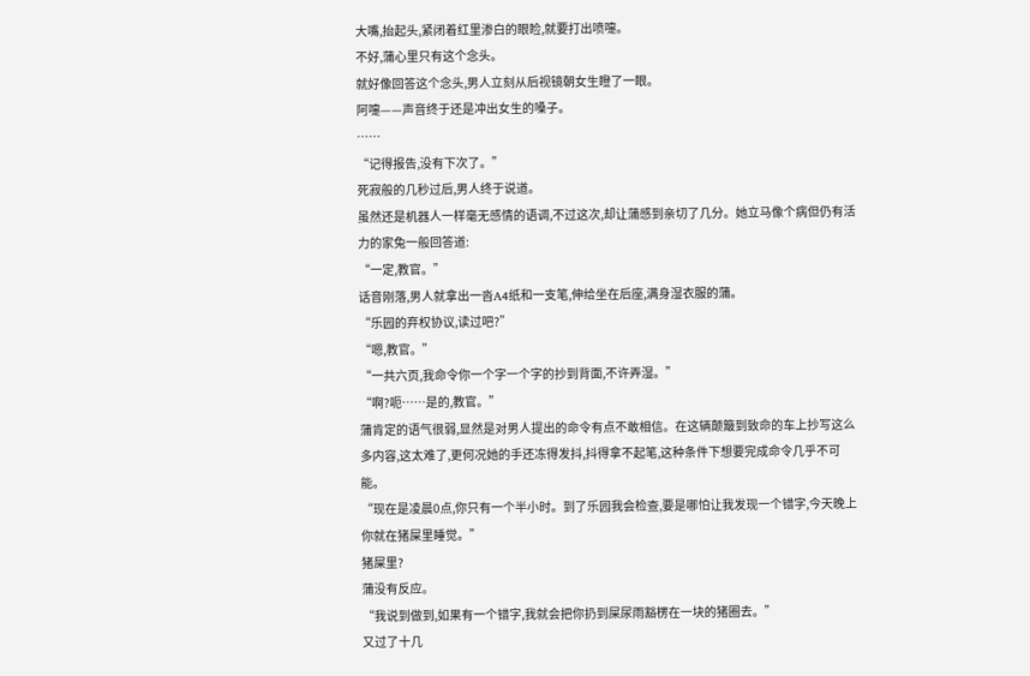大嘴,抬起头,紧闭着红里渗白的眼睑,就要打出喷嚏。
不好,蒲心里只有这个念头。
就好像回答这个念头,男人立刻从后视镜朝女生瞪了一眼。
阿嚏——声音终于还是冲出女生的嗓子。
……
“记得报告,没有下次了。”
死寂般的几秒过后,男人终于说道。
虽然还是机器人一样毫无感情的语调,不过这次,却让蒲感到亲切了几分。她立马像个病但仍有活力的家兔一般回答道:
“一定,教官。”
话音刚落,男人就拿出一沓A4纸和一支笔,伸给坐在后座,满身湿衣服的蒲。
“乐园的弃权协议,读过吧?”
“嗯,教官。”
“一共六页,我命令你一个字一个字的抄到背面,不许弄湿。”
“啊?呃……是的,教官。”
蒲肯定的语气很弱,显然是对男人提出的命令有点不敢相信。在这辆颠簸到致命的车上抄写这么多内容,这太难了,更何况她的手还冻得发抖,抖得拿不起笔,这种条件下想要完成命令几乎不可能。
“现在是凌晨0点,你只有一个半小时。到了乐园我会检查,要是哪怕让我发现一个错字,今天晚上你就在猪屎里睡觉。”
猪屎里?
蒲没有反应。
“我说到做到,如果有一个错字,我就会把你扔到屎尿雨豁楞在一块的猪圈去。”
又过了十几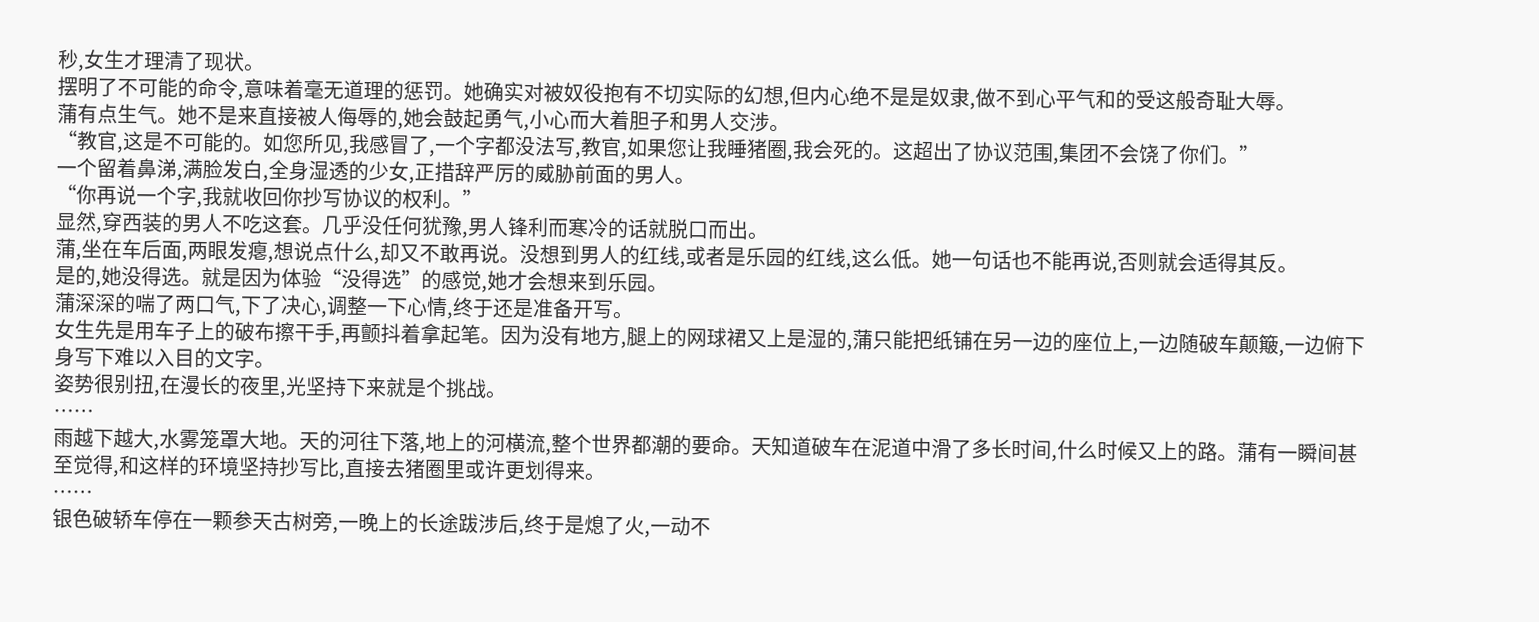秒,女生才理清了现状。
摆明了不可能的命令,意味着毫无道理的惩罚。她确实对被奴役抱有不切实际的幻想,但内心绝不是是奴隶,做不到心平气和的受这般奇耻大辱。
蒲有点生气。她不是来直接被人侮辱的,她会鼓起勇气,小心而大着胆子和男人交涉。
“教官,这是不可能的。如您所见,我感冒了,一个字都没法写,教官,如果您让我睡猪圈,我会死的。这超出了协议范围,集团不会饶了你们。”
一个留着鼻涕,满脸发白,全身湿透的少女,正措辞严厉的威胁前面的男人。
“你再说一个字,我就收回你抄写协议的权利。”
显然,穿西装的男人不吃这套。几乎没任何犹豫,男人锋利而寒冷的话就脱口而出。
蒲,坐在车后面,两眼发瘪,想说点什么,却又不敢再说。没想到男人的红线,或者是乐园的红线,这么低。她一句话也不能再说,否则就会适得其反。
是的,她没得选。就是因为体验“没得选”的感觉,她才会想来到乐园。
蒲深深的喘了两口气,下了决心,调整一下心情,终于还是准备开写。
女生先是用车子上的破布擦干手,再颤抖着拿起笔。因为没有地方,腿上的网球裙又上是湿的,蒲只能把纸铺在另一边的座位上,一边随破车颠簸,一边俯下身写下难以入目的文字。
姿势很别扭,在漫长的夜里,光坚持下来就是个挑战。
……
雨越下越大,水雾笼罩大地。天的河往下落,地上的河横流,整个世界都潮的要命。天知道破车在泥道中滑了多长时间,什么时候又上的路。蒲有一瞬间甚至觉得,和这样的环境坚持抄写比,直接去猪圈里或许更划得来。
……
银色破轿车停在一颗参天古树旁,一晚上的长途跋涉后,终于是熄了火,一动不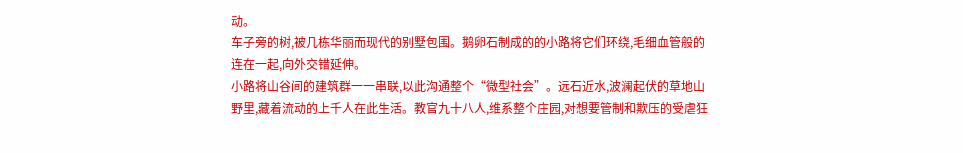动。
车子旁的树,被几栋华丽而现代的别墅包围。鹅卵石制成的的小路将它们环绕,毛细血管般的连在一起,向外交错延伸。
小路将山谷间的建筑群一一串联,以此沟通整个“微型社会”。远石近水,波澜起伏的草地山野里,藏着流动的上千人在此生活。教官九十八人,维系整个庄园,对想要管制和欺压的受虐狂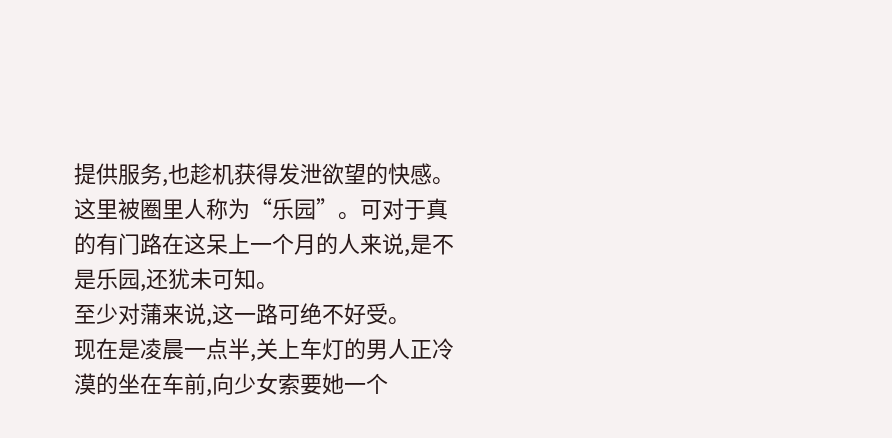提供服务,也趁机获得发泄欲望的快感。
这里被圈里人称为“乐园”。可对于真的有门路在这呆上一个月的人来说,是不是乐园,还犹未可知。
至少对蒲来说,这一路可绝不好受。
现在是凌晨一点半,关上车灯的男人正冷漠的坐在车前,向少女索要她一个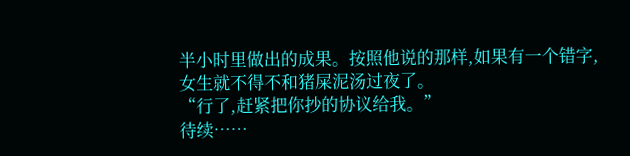半小时里做出的成果。按照他说的那样,如果有一个错字,女生就不得不和猪屎泥汤过夜了。
“行了,赶紧把你抄的协议给我。”
待续……